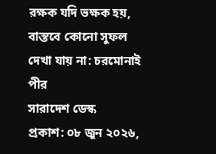রক্ষক যদি ভক্ষক হয়, বাস্তবে কোনো সুফল দেখা যায় না: চরমোনাই পীর
সারাদেশ ডেস্ক
প্রকাশ: ০৮ জুন ২০২৬,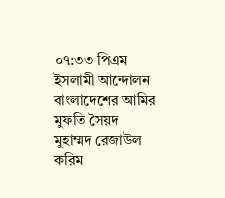০৭:৩৩ পিএম
ইসলামী আন্দোলন বাংলাদেশের আমির মুফতি সৈয়দ মুহাম্মদ রেজাউল করিম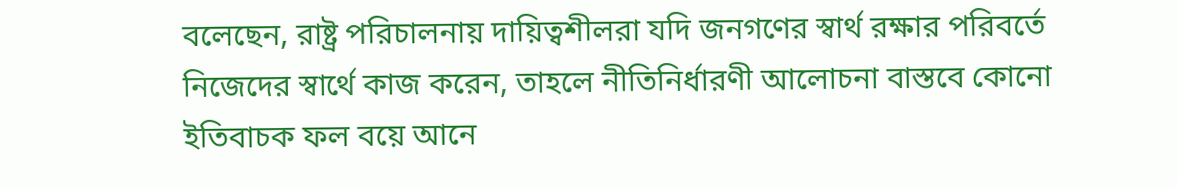বলেছেন, রাষ্ট্র পরিচালনায় দায়িত্বশীলরা যদি জনগণের স্বার্থ রক্ষার পরিবর্তে নিজেদের স্বার্থে কাজ করেন, তাহলে নীতিনির্ধারণী আলোচনা বাস্তবে কোনো ইতিবাচক ফল বয়ে আনে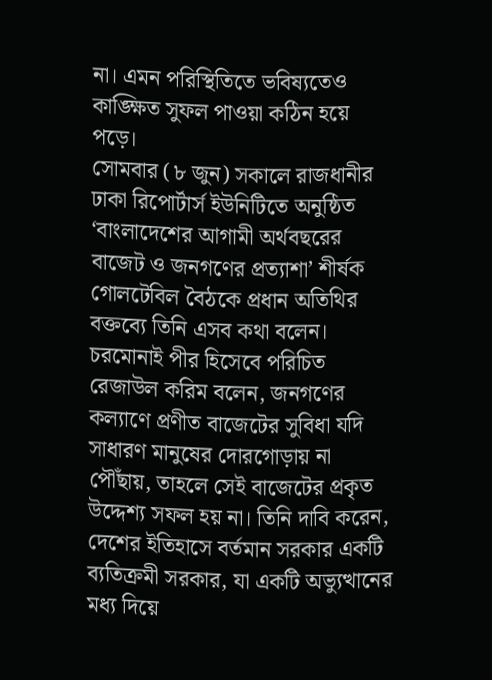না। এমন পরিস্থিতিতে ভবিষ্যতেও কাঙ্ক্ষিত সুফল পাওয়া কঠিন হয়ে পড়ে।
সোমবার (৮ জুন) সকালে রাজধানীর ঢাকা রিপোর্টার্স ইউনিটিতে অনুষ্ঠিত ‘বাংলাদেশের আগামী অর্থবছরের বাজেট ও জনগণের প্রত্যাশা’ শীর্ষক গোলটেবিল বৈঠকে প্রধান অতিথির বক্তব্যে তিনি এসব কথা বলেন।
চরমোনাই পীর হিসেবে পরিচিত রেজাউল করিম বলেন, জনগণের কল্যাণে প্রণীত বাজেটের সুবিধা যদি সাধারণ মানুষের দোরগোড়ায় না পৌঁছায়, তাহলে সেই বাজেটের প্রকৃত উদ্দেশ্য সফল হয় না। তিনি দাবি করেন, দেশের ইতিহাসে বর্তমান সরকার একটি ব্যতিক্রমী সরকার, যা একটি অভ্যুত্থানের মধ্য দিয়ে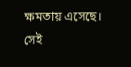ক্ষমতায় এসেছে। সেই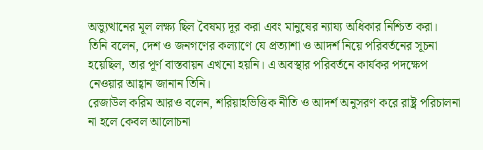অভ্যুত্থানের মূল লক্ষ্য ছিল বৈষম্য দূর করা এবং মানুষের ন্যায্য অধিকার নিশ্চিত করা।
তিনি বলেন, দেশ ও জনগণের কল্যাণে যে প্রত্যাশা ও আদর্শ নিয়ে পরিবর্তনের সূচনা হয়েছিল, তার পূর্ণ বাস্তবায়ন এখনো হয়নি। এ অবস্থার পরিবর্তনে কার্যকর পদক্ষেপ নেওয়ার আহ্বান জানান তিনি।
রেজাউল করিম আরও বলেন, শরিয়াহভিত্তিক নীতি ও আদর্শ অনুসরণ করে রাষ্ট্র পরিচালনা না হলে কেবল আলোচনা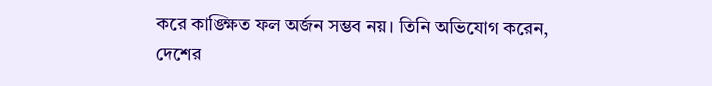করে কাঙ্ক্ষিত ফল অর্জন সম্ভব নয়। তিনি অভিযোগ করেন, দেশের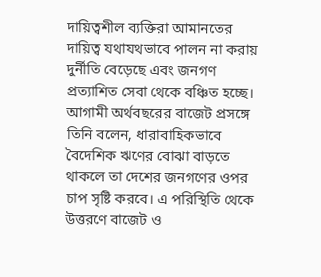দায়িত্বশীল ব্যক্তিরা আমানতের দায়িত্ব যথাযথভাবে পালন না করায় দুর্নীতি বেড়েছে এবং জনগণ প্রত্যাশিত সেবা থেকে বঞ্চিত হচ্ছে।
আগামী অর্থবছরের বাজেট প্রসঙ্গে তিনি বলেন, ধারাবাহিকভাবে বৈদেশিক ঋণের বোঝা বাড়তে থাকলে তা দেশের জনগণের ওপর চাপ সৃষ্টি করবে। এ পরিস্থিতি থেকে উত্তরণে বাজেট ও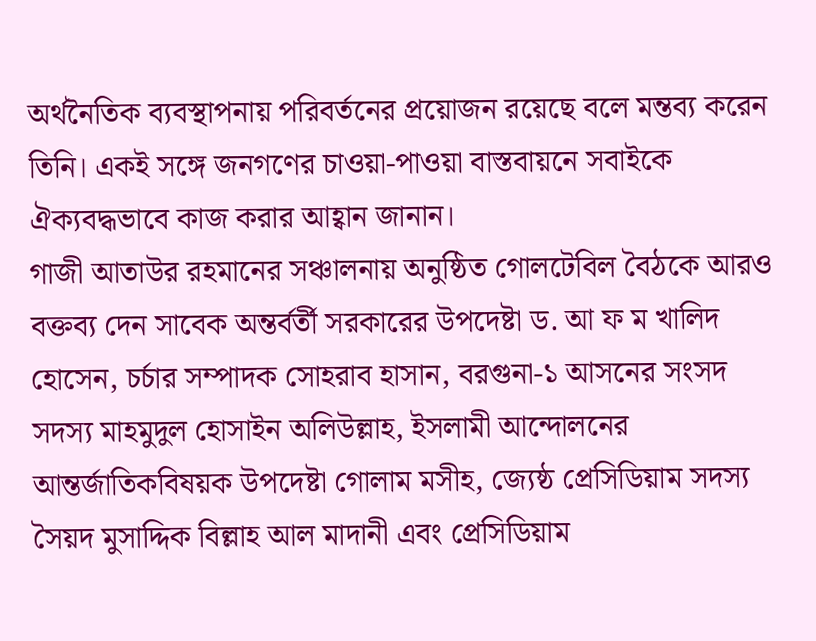অর্থনৈতিক ব্যবস্থাপনায় পরিবর্তনের প্রয়োজন রয়েছে বলে মন্তব্য করেন তিনি। একই সঙ্গে জনগণের চাওয়া-পাওয়া বাস্তবায়নে সবাইকে ঐক্যবদ্ধভাবে কাজ করার আহ্বান জানান।
গাজী আতাউর রহমানের সঞ্চালনায় অনুষ্ঠিত গোলটেবিল বৈঠকে আরও বক্তব্য দেন সাবেক অন্তর্বর্তী সরকারের উপদেষ্টা ড. আ ফ ম খালিদ হোসেন, চর্চার সম্পাদক সোহরাব হাসান, বরগুনা-১ আসনের সংসদ সদস্য মাহমুদুল হোসাইন অলিউল্লাহ, ইসলামী আন্দোলনের আন্তর্জাতিকবিষয়ক উপদেষ্টা গোলাম মসীহ, জ্যেষ্ঠ প্রেসিডিয়াম সদস্য সৈয়দ মুসাদ্দিক বিল্লাহ আল মাদানী এবং প্রেসিডিয়াম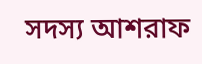সদস্য আশরাফ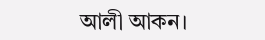আলী আকন।